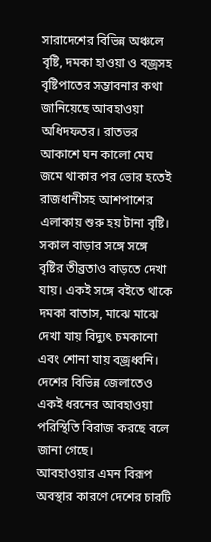সারাদেশের বিভিন্ন অঞ্চলে বৃষ্টি, দমকা হাওয়া ও বজ্রসহ বৃষ্টিপাতের সম্ভাবনার কথা জানিয়েছে আবহাওয়া অধিদফতর। রাতভর আকাশে ঘন কালো মেঘ জমে থাকার পর ভোর হতেই রাজধানীসহ আশপাশের এলাকায় শুরু হয় টানা বৃষ্টি। সকাল বাড়ার সঙ্গে সঙ্গে বৃষ্টির তীব্রতাও বাড়তে দেখা যায়। একই সঙ্গে বইতে থাকে দমকা বাতাস, মাঝে মাঝে দেখা যায় বিদ্যুৎ চমকানো এবং শোনা যায় বজ্রধ্বনি। দেশের বিভিন্ন জেলাতেও একই ধরনের আবহাওয়া পরিস্থিতি বিরাজ করছে বলে জানা গেছে।
আবহাওয়ার এমন বিরূপ অবস্থার কারণে দেশের চারটি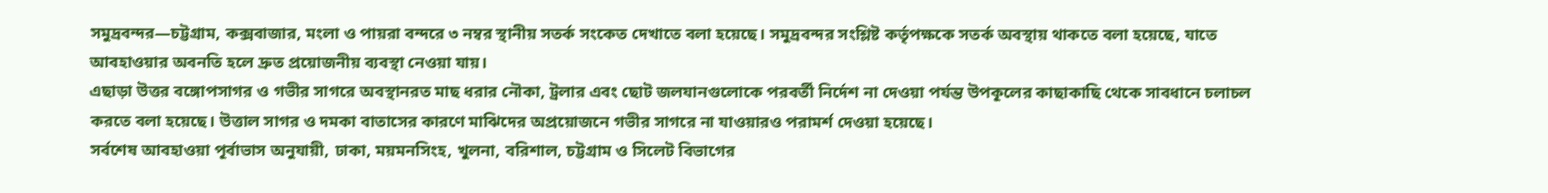সমুদ্রবন্দর—চট্টগ্রাম, কক্সবাজার, মংলা ও পায়রা বন্দরে ৩ নম্বর স্থানীয় সতর্ক সংকেত দেখাতে বলা হয়েছে। সমুদ্রবন্দর সংশ্লিষ্ট কর্তৃপক্ষকে সতর্ক অবস্থায় থাকতে বলা হয়েছে, যাতে আবহাওয়ার অবনতি হলে দ্রুত প্রয়োজনীয় ব্যবস্থা নেওয়া যায়।
এছাড়া উত্তর বঙ্গোপসাগর ও গভীর সাগরে অবস্থানরত মাছ ধরার নৌকা, ট্রলার এবং ছোট জলযানগুলোকে পরবর্তী নির্দেশ না দেওয়া পর্যন্ত উপকূলের কাছাকাছি থেকে সাবধানে চলাচল করতে বলা হয়েছে। উত্তাল সাগর ও দমকা বাতাসের কারণে মাঝিদের অপ্রয়োজনে গভীর সাগরে না যাওয়ারও পরামর্শ দেওয়া হয়েছে।
সর্বশেষ আবহাওয়া পূর্বাভাস অনুযায়ী, ঢাকা, ময়মনসিংহ, খুলনা, বরিশাল, চট্টগ্রাম ও সিলেট বিভাগের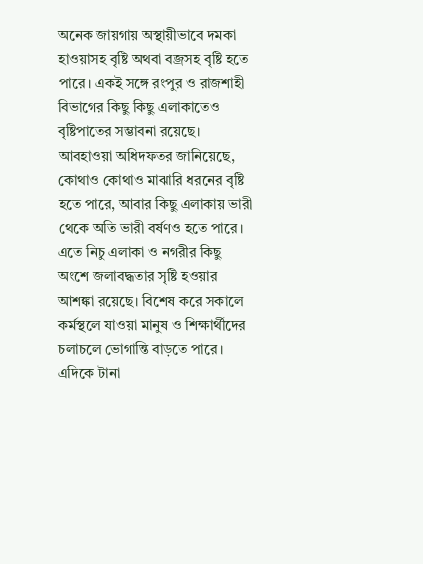অনেক জায়গায় অস্থায়ীভাবে দমকা হাওয়াসহ বৃষ্টি অথবা বজ্রসহ বৃষ্টি হতে পারে। একই সঙ্গে রংপুর ও রাজশাহী বিভাগের কিছু কিছু এলাকাতেও বৃষ্টিপাতের সম্ভাবনা রয়েছে।
আবহাওয়া অধিদফতর জানিয়েছে, কোথাও কোথাও মাঝারি ধরনের বৃষ্টি হতে পারে, আবার কিছু এলাকায় ভারী থেকে অতি ভারী বর্ষণও হতে পারে। এতে নিচু এলাকা ও নগরীর কিছু অংশে জলাবদ্ধতার সৃষ্টি হওয়ার আশঙ্কা রয়েছে। বিশেষ করে সকালে কর্মস্থলে যাওয়া মানুষ ও শিক্ষার্থীদের চলাচলে ভোগান্তি বাড়তে পারে।
এদিকে টানা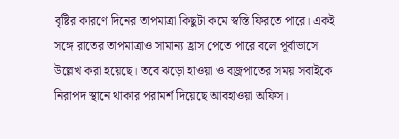বৃষ্টির কারণে দিনের তাপমাত্রা কিছুটা কমে স্বস্তি ফিরতে পারে। একই সঙ্গে রাতের তাপমাত্রাও সামান্য হ্রাস পেতে পারে বলে পূর্বাভাসে উল্লেখ করা হয়েছে। তবে ঝড়ো হাওয়া ও বজ্রপাতের সময় সবাইকে নিরাপদ স্থানে থাকার পরামর্শ দিয়েছে আবহাওয়া অফিস।